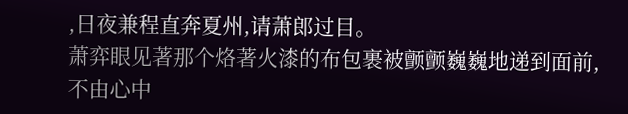,日夜兼程直奔夏州,请萧郎过目。
萧弈眼见著那个烙著火漆的布包裹被颤颤巍巍地递到面前,不由心中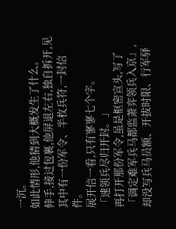一沉。
如此情形,他猜到大概发生了什么。
伸手,接过包裹,他屏退左右,独自拆开,见其中有一份军令、半枚兵符,一封信件。
展开信一看,只有寥寥七个字。
「速领兵尽归开封。」
再打开那份军令,虽是枢密宣头,写了「调定难军兵马都监萧弈领兵入京」,却没写兵马员额、开拔时限、行军驿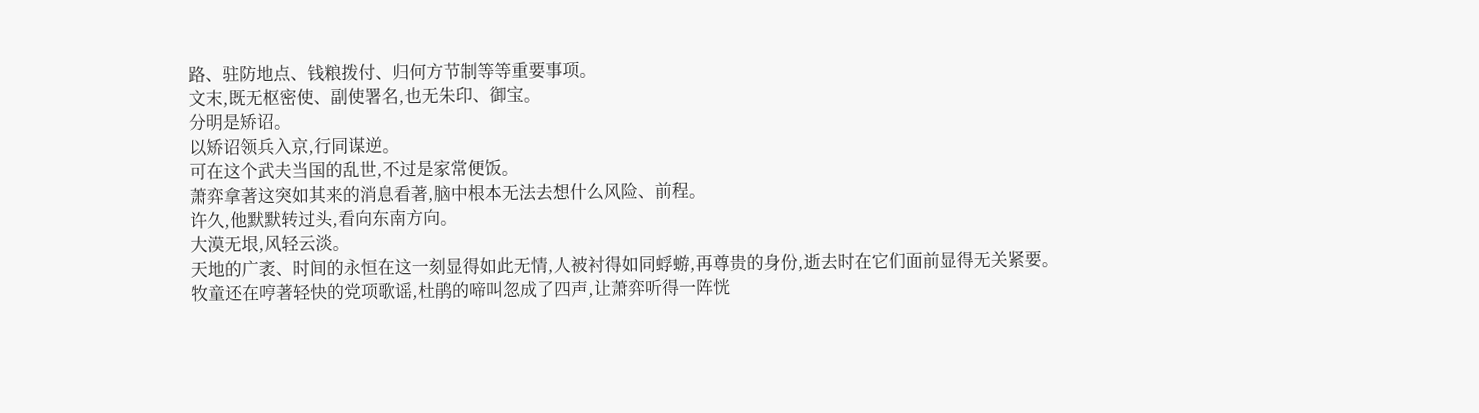路、驻防地点、钱粮拨付、归何方节制等等重要事项。
文末,既无枢密使、副使署名,也无朱印、御宝。
分明是矫诏。
以矫诏领兵入京,行同谋逆。
可在这个武夫当国的乱世,不过是家常便饭。
萧弈拿著这突如其来的消息看著,脑中根本无法去想什么风险、前程。
许久,他默默转过头,看向东南方向。
大漠无垠,风轻云淡。
天地的广袤、时间的永恒在这一刻显得如此无情,人被衬得如同蜉蝣,再尊贵的身份,逝去时在它们面前显得无关紧要。
牧童还在哼著轻快的党项歌谣,杜鹃的啼叫忽成了四声,让萧弈听得一阵恍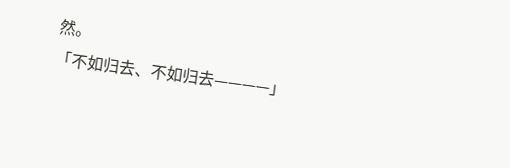然。
「不如归去、不如归去————」